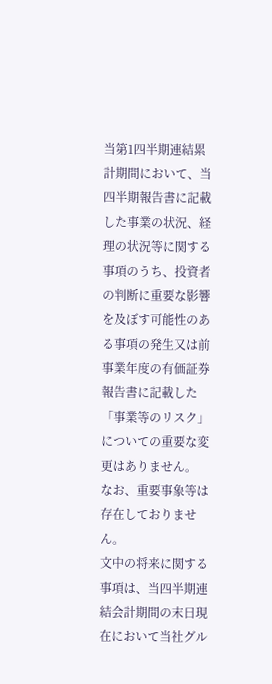当第1四半期連結累計期間において、当四半期報告書に記載した事業の状況、経理の状況等に関する事項のうち、投資者の判断に重要な影響を及ぼす可能性のある事項の発生又は前事業年度の有価証券報告書に記載した「事業等のリスク」についての重要な変更はありません。
なお、重要事象等は存在しておりません。
文中の将来に関する事項は、当四半期連結会計期間の末日現在において当社グル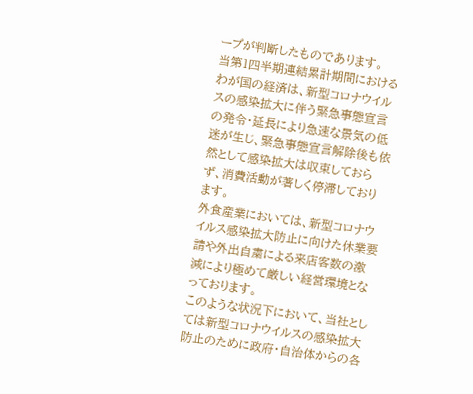ープが判断したものであります。
当第1四半期連結累計期間におけるわが国の経済は、新型コロナウイルスの感染拡大に伴う緊急事態宣言の発令・延長により急速な景気の低迷が生じ、緊急事態宣言解除後も依然として感染拡大は収束しておらず、消費活動が著しく停滞しております。
外食産業においては、新型コロナウイルス感染拡大防止に向けた休業要請や外出自粛による来店客数の激減により極めて厳しい経営環境となっております。
このような状況下において、当社としては新型コロナウイルスの感染拡大防止のために政府・自治体からの各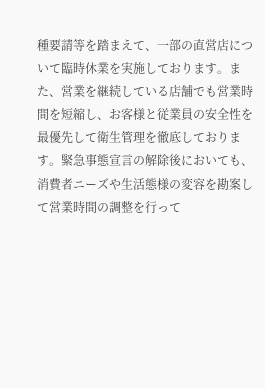種要請等を踏まえて、一部の直営店について臨時休業を実施しております。また、営業を継続している店舗でも営業時間を短縮し、お客様と従業員の安全性を最優先して衛生管理を徹底しております。緊急事態宣言の解除後においても、消費者ニーズや生活態様の変容を勘案して営業時間の調整を行って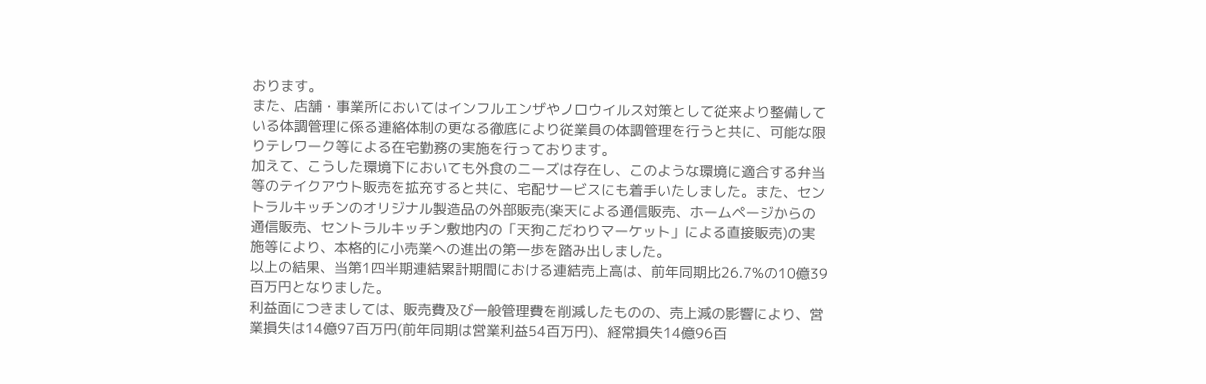おります。
また、店舗・事業所においてはインフルエンザやノロウイルス対策として従来より整備している体調管理に係る連絡体制の更なる徹底により従業員の体調管理を行うと共に、可能な限りテレワーク等による在宅勤務の実施を行っております。
加えて、こうした環境下においても外食のニーズは存在し、このような環境に適合する弁当等のテイクアウト販売を拡充すると共に、宅配サービスにも着手いたしました。また、セントラルキッチンのオリジナル製造品の外部販売(楽天による通信販売、ホームページからの通信販売、セントラルキッチン敷地内の「天狗こだわりマーケット」による直接販売)の実施等により、本格的に小売業への進出の第一歩を踏み出しました。
以上の結果、当第1四半期連結累計期間における連結売上高は、前年同期比26.7%の10億39百万円となりました。
利益面につきましては、販売費及び一般管理費を削減したものの、売上減の影響により、営業損失は14億97百万円(前年同期は営業利益54百万円)、経常損失14億96百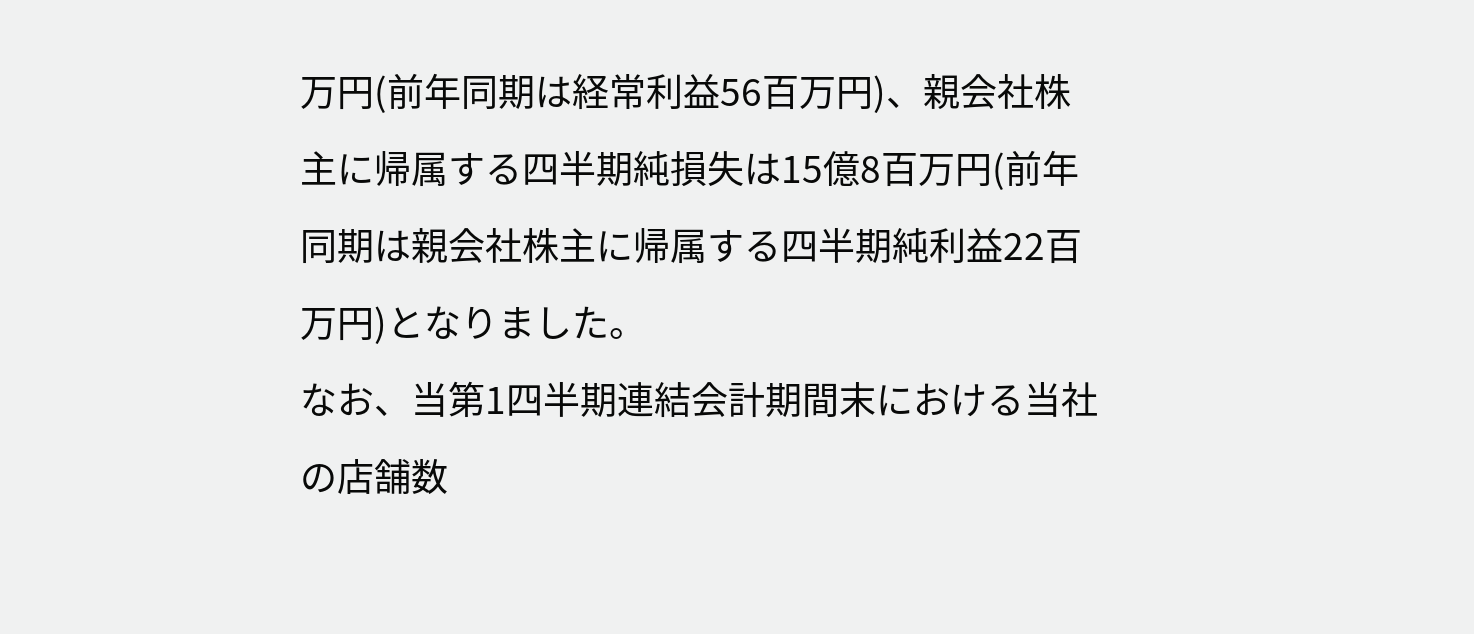万円(前年同期は経常利益56百万円)、親会社株主に帰属する四半期純損失は15億8百万円(前年同期は親会社株主に帰属する四半期純利益22百万円)となりました。
なお、当第1四半期連結会計期間末における当社の店舗数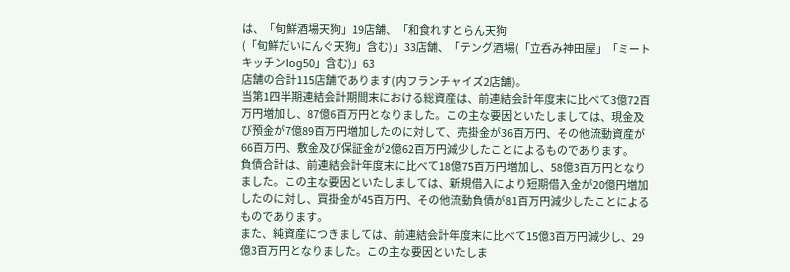は、「旬鮮酒場天狗」19店舗、「和食れすとらん天狗
(「旬鮮だいにんぐ天狗」含む)」33店舗、「テング酒場(「立呑み神田屋」「ミートキッチンlog50」含む)」63
店舗の合計115店舗であります(内フランチャイズ2店舗)。
当第1四半期連結会計期間末における総資産は、前連結会計年度末に比べて3億72百万円増加し、87億6百万円となりました。この主な要因といたしましては、現金及び預金が7億89百万円増加したのに対して、売掛金が36百万円、その他流動資産が66百万円、敷金及び保証金が2億62百万円減少したことによるものであります。
負債合計は、前連結会計年度末に比べて18億75百万円増加し、58億3百万円となりました。この主な要因といたしましては、新規借入により短期借入金が20億円増加したのに対し、買掛金が45百万円、その他流動負債が81百万円減少したことによるものであります。
また、純資産につきましては、前連結会計年度末に比べて15億3百万円減少し、29億3百万円となりました。この主な要因といたしま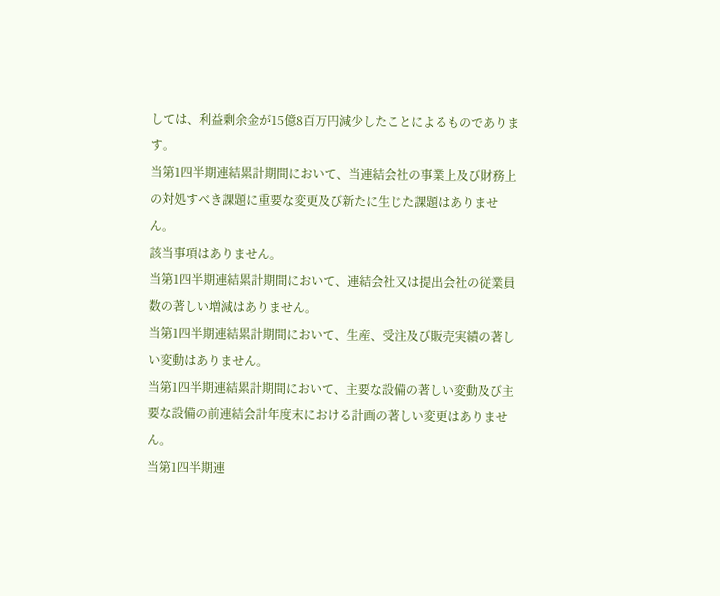しては、利益剰余金が15億8百万円減少したことによるものであります。
当第1四半期連結累計期間において、当連結会社の事業上及び財務上の対処すべき課題に重要な変更及び新たに生じた課題はありません。
該当事項はありません。
当第1四半期連結累計期間において、連結会社又は提出会社の従業員数の著しい増減はありません。
当第1四半期連結累計期間において、生産、受注及び販売実績の著しい変動はありません。
当第1四半期連結累計期間において、主要な設備の著しい変動及び主要な設備の前連結会計年度末における計画の著しい変更はありません。
当第1四半期連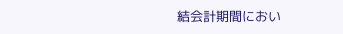結会計期間におい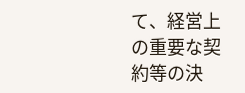て、経営上の重要な契約等の決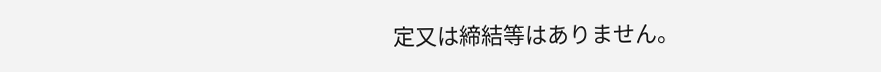定又は締結等はありません。